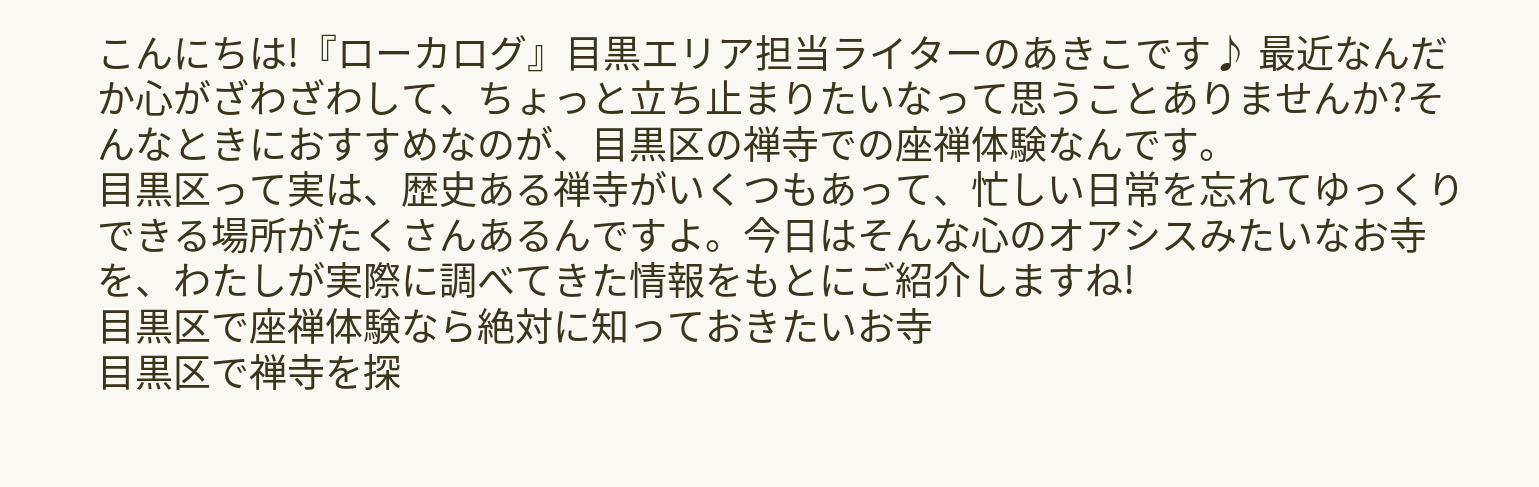こんにちは!『ローカログ』目黒エリア担当ライターのあきこです♪ 最近なんだか心がざわざわして、ちょっと立ち止まりたいなって思うことありませんか?そんなときにおすすめなのが、目黒区の禅寺での座禅体験なんです。
目黒区って実は、歴史ある禅寺がいくつもあって、忙しい日常を忘れてゆっくりできる場所がたくさんあるんですよ。今日はそんな心のオアシスみたいなお寺を、わたしが実際に調べてきた情報をもとにご紹介しますね!
目黒区で座禅体験なら絶対に知っておきたいお寺
目黒区で禅寺を探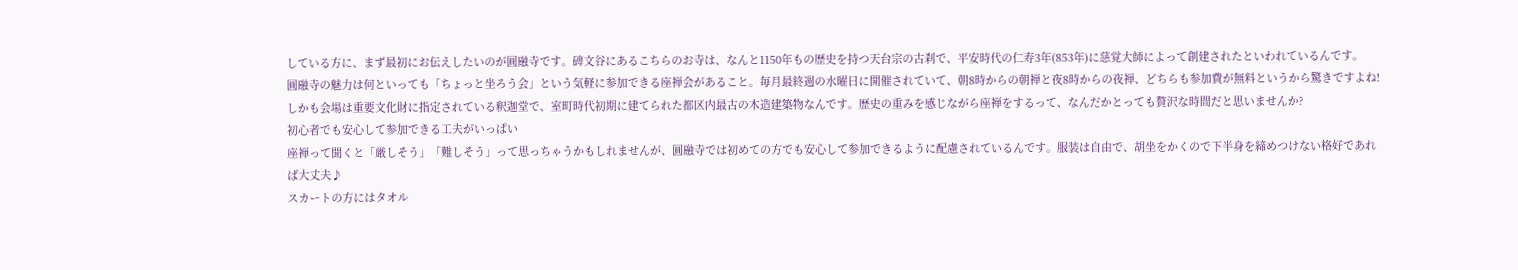している方に、まず最初にお伝えしたいのが圓融寺です。碑文谷にあるこちらのお寺は、なんと1150年もの歴史を持つ天台宗の古刹で、平安時代の仁寿3年(853年)に慈覚大師によって創建されたといわれているんです。
圓融寺の魅力は何といっても「ちょっと坐ろう会」という気軽に参加できる座禅会があること。毎月最終週の水曜日に開催されていて、朝8時からの朝禅と夜8時からの夜禅、どちらも参加費が無料というから驚きですよね!
しかも会場は重要文化財に指定されている釈迦堂で、室町時代初期に建てられた都区内最古の木造建築物なんです。歴史の重みを感じながら座禅をするって、なんだかとっても贅沢な時間だと思いませんか?
初心者でも安心して参加できる工夫がいっぱい
座禅って聞くと「厳しそう」「難しそう」って思っちゃうかもしれませんが、圓融寺では初めての方でも安心して参加できるように配慮されているんです。服装は自由で、胡坐をかくので下半身を締めつけない格好であれば大丈夫♪
スカートの方にはタオル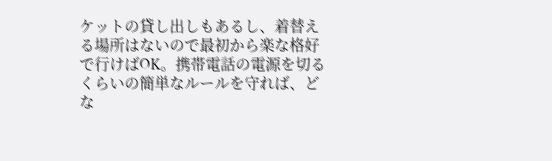ケットの貸し出しもあるし、着替える場所はないので最初から楽な格好で行けばOK。携帯電話の電源を切るくらいの簡単なルールを守れば、どな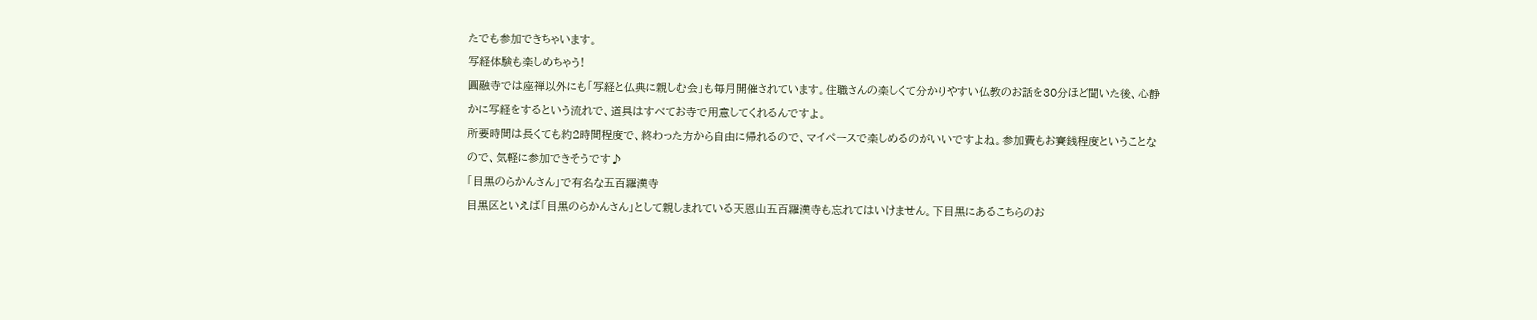たでも参加できちゃいます。
写経体験も楽しめちゃう!
圓融寺では座禅以外にも「写経と仏典に親しむ会」も毎月開催されています。住職さんの楽しくて分かりやすい仏教のお話を30分ほど聞いた後、心静かに写経をするという流れで、道具はすべてお寺で用意してくれるんですよ。
所要時間は長くても約2時間程度で、終わった方から自由に帰れるので、マイペースで楽しめるのがいいですよね。参加費もお賽銭程度ということなので、気軽に参加できそうです♪
「目黒のらかんさん」で有名な五百羅漢寺
目黒区といえば「目黒のらかんさん」として親しまれている天恩山五百羅漢寺も忘れてはいけません。下目黒にあるこちらのお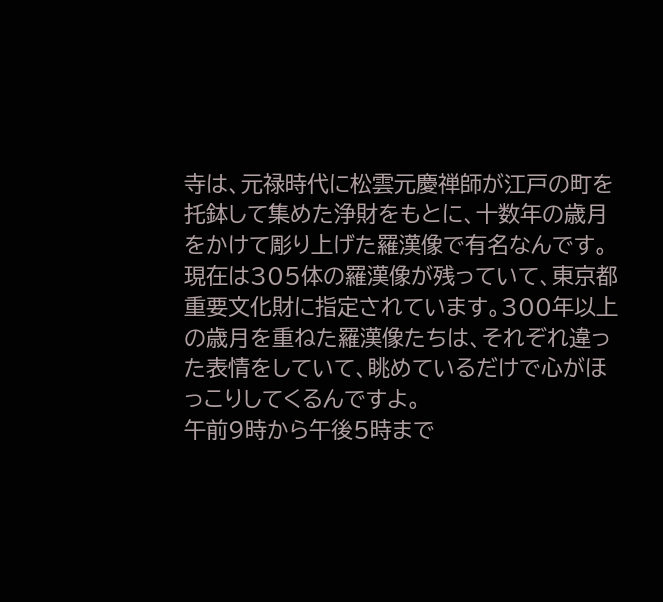寺は、元禄時代に松雲元慶禅師が江戸の町を托鉢して集めた浄財をもとに、十数年の歳月をかけて彫り上げた羅漢像で有名なんです。
現在は305体の羅漢像が残っていて、東京都重要文化財に指定されています。300年以上の歳月を重ねた羅漢像たちは、それぞれ違った表情をしていて、眺めているだけで心がほっこりしてくるんですよ。
午前9時から午後5時まで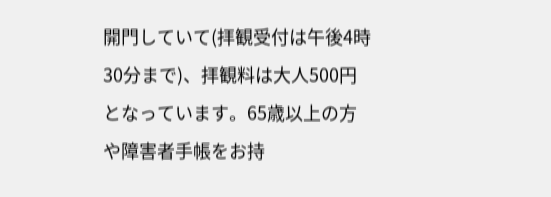開門していて(拝観受付は午後4時30分まで)、拝観料は大人500円となっています。65歳以上の方や障害者手帳をお持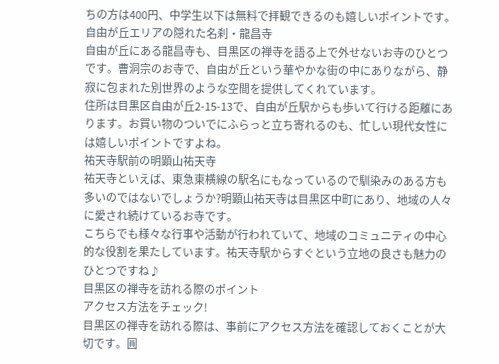ちの方は400円、中学生以下は無料で拝観できるのも嬉しいポイントです。
自由が丘エリアの隠れた名刹・龍昌寺
自由が丘にある龍昌寺も、目黒区の禅寺を語る上で外せないお寺のひとつです。曹洞宗のお寺で、自由が丘という華やかな街の中にありながら、静寂に包まれた別世界のような空間を提供してくれています。
住所は目黒区自由が丘2-15-13で、自由が丘駅からも歩いて行ける距離にあります。お買い物のついでにふらっと立ち寄れるのも、忙しい現代女性には嬉しいポイントですよね。
祐天寺駅前の明顕山祐天寺
祐天寺といえば、東急東横線の駅名にもなっているので馴染みのある方も多いのではないでしょうか?明顕山祐天寺は目黒区中町にあり、地域の人々に愛され続けているお寺です。
こちらでも様々な行事や活動が行われていて、地域のコミュニティの中心的な役割を果たしています。祐天寺駅からすぐという立地の良さも魅力のひとつですね♪
目黒区の禅寺を訪れる際のポイント
アクセス方法をチェック!
目黒区の禅寺を訪れる際は、事前にアクセス方法を確認しておくことが大切です。圓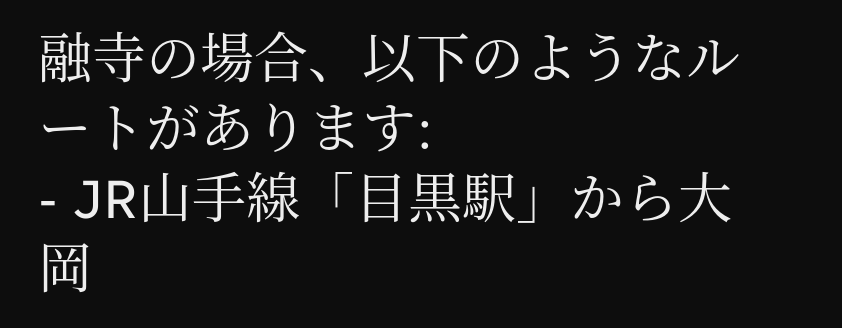融寺の場合、以下のようなルートがあります:
- JR山手線「目黒駅」から大岡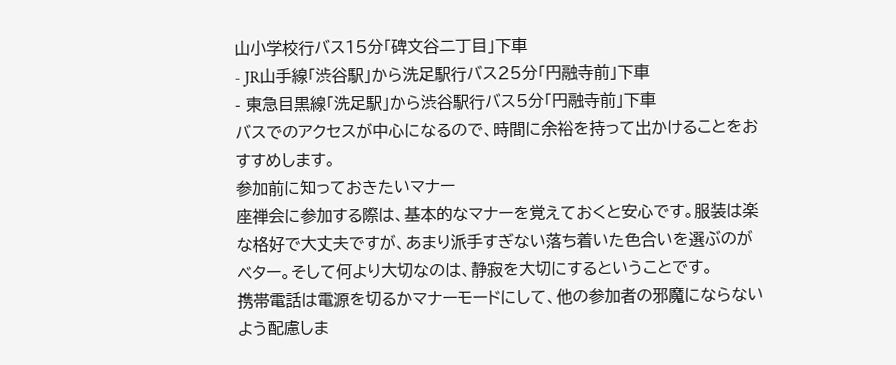山小学校行バス15分「碑文谷二丁目」下車
- JR山手線「渋谷駅」から洗足駅行バス25分「円融寺前」下車
- 東急目黒線「洗足駅」から渋谷駅行バス5分「円融寺前」下車
バスでのアクセスが中心になるので、時間に余裕を持って出かけることをおすすめします。
参加前に知っておきたいマナー
座禅会に参加する際は、基本的なマナーを覚えておくと安心です。服装は楽な格好で大丈夫ですが、あまり派手すぎない落ち着いた色合いを選ぶのがベター。そして何より大切なのは、静寂を大切にするということです。
携帯電話は電源を切るかマナーモードにして、他の参加者の邪魔にならないよう配慮しま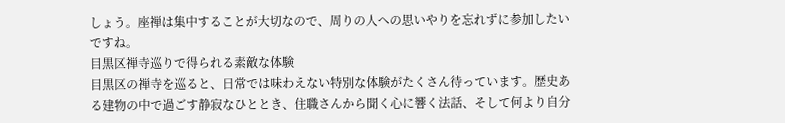しょう。座禅は集中することが大切なので、周りの人への思いやりを忘れずに参加したいですね。
目黒区禅寺巡りで得られる素敵な体験
目黒区の禅寺を巡ると、日常では味わえない特別な体験がたくさん待っています。歴史ある建物の中で過ごす静寂なひととき、住職さんから聞く心に響く法話、そして何より自分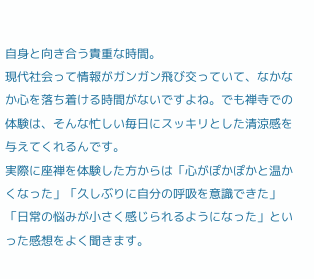自身と向き合う貴重な時間。
現代社会って情報がガンガン飛び交っていて、なかなか心を落ち着ける時間がないですよね。でも禅寺での体験は、そんな忙しい毎日にスッキリとした清涼感を与えてくれるんです。
実際に座禅を体験した方からは「心がぽかぽかと温かくなった」「久しぶりに自分の呼吸を意識できた」「日常の悩みが小さく感じられるようになった」といった感想をよく聞きます。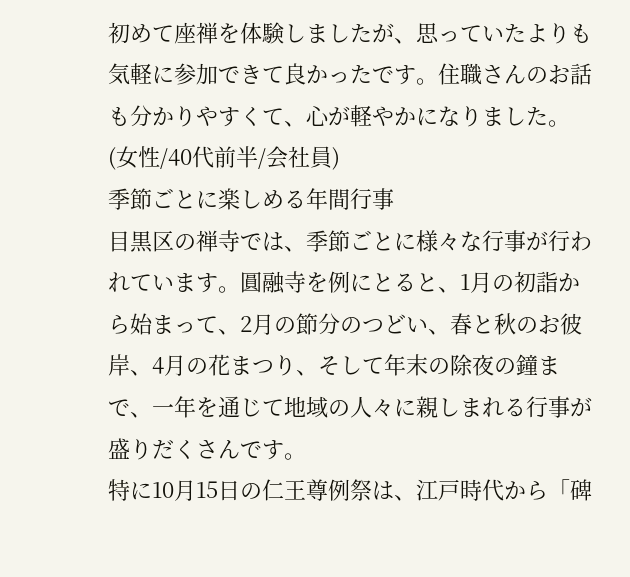初めて座禅を体験しましたが、思っていたよりも気軽に参加できて良かったです。住職さんのお話も分かりやすくて、心が軽やかになりました。(女性/40代前半/会社員)
季節ごとに楽しめる年間行事
目黒区の禅寺では、季節ごとに様々な行事が行われています。圓融寺を例にとると、1月の初詣から始まって、2月の節分のつどい、春と秋のお彼岸、4月の花まつり、そして年末の除夜の鐘まで、一年を通じて地域の人々に親しまれる行事が盛りだくさんです。
特に10月15日の仁王尊例祭は、江戸時代から「碑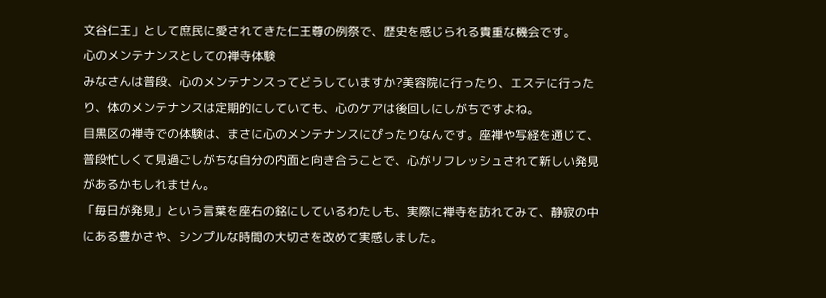文谷仁王」として庶民に愛されてきた仁王尊の例祭で、歴史を感じられる貴重な機会です。
心のメンテナンスとしての禅寺体験
みなさんは普段、心のメンテナンスってどうしていますか?美容院に行ったり、エステに行ったり、体のメンテナンスは定期的にしていても、心のケアは後回しにしがちですよね。
目黒区の禅寺での体験は、まさに心のメンテナンスにぴったりなんです。座禅や写経を通じて、普段忙しくて見過ごしがちな自分の内面と向き合うことで、心がリフレッシュされて新しい発見があるかもしれません。
「毎日が発見」という言葉を座右の銘にしているわたしも、実際に禅寺を訪れてみて、静寂の中にある豊かさや、シンプルな時間の大切さを改めて実感しました。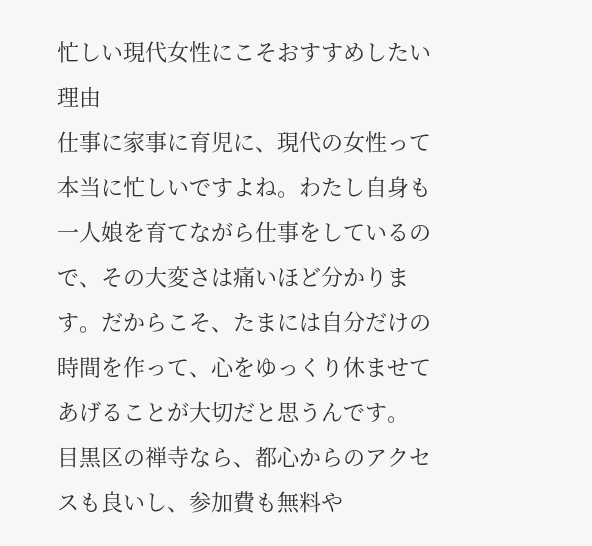忙しい現代女性にこそおすすめしたい理由
仕事に家事に育児に、現代の女性って本当に忙しいですよね。わたし自身も一人娘を育てながら仕事をしているので、その大変さは痛いほど分かります。だからこそ、たまには自分だけの時間を作って、心をゆっくり休ませてあげることが大切だと思うんです。
目黒区の禅寺なら、都心からのアクセスも良いし、参加費も無料や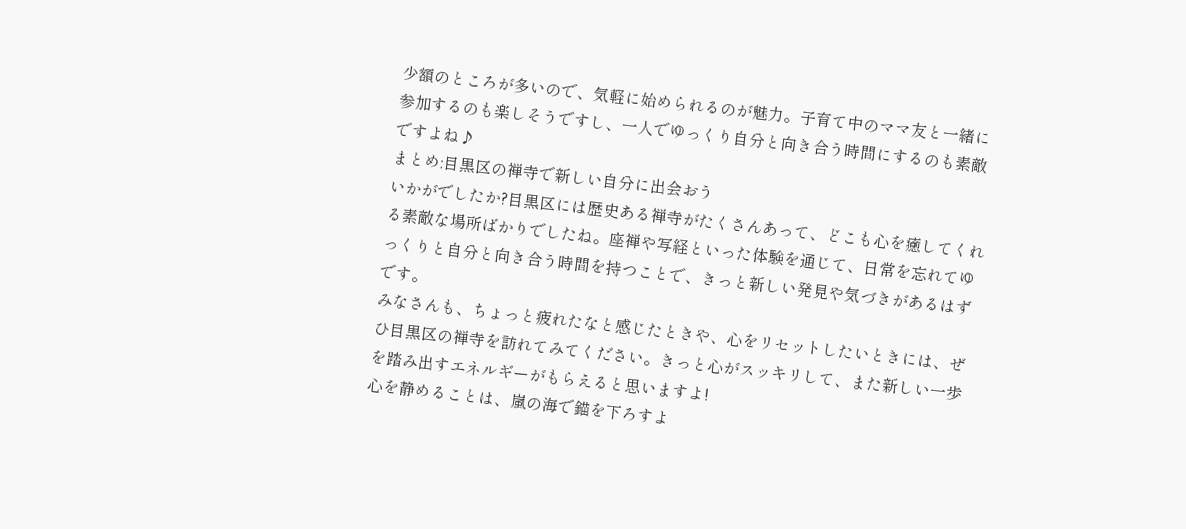少額のところが多いので、気軽に始められるのが魅力。子育て中のママ友と一緒に参加するのも楽しそうですし、一人でゆっくり自分と向き合う時間にするのも素敵ですよね♪
まとめ:目黒区の禅寺で新しい自分に出会おう
いかがでしたか?目黒区には歴史ある禅寺がたくさんあって、どこも心を癒してくれる素敵な場所ばかりでしたね。座禅や写経といった体験を通じて、日常を忘れてゆっくりと自分と向き合う時間を持つことで、きっと新しい発見や気づきがあるはずです。
みなさんも、ちょっと疲れたなと感じたときや、心をリセットしたいときには、ぜひ目黒区の禅寺を訪れてみてください。きっと心がスッキリして、また新しい一歩を踏み出すエネルギーがもらえると思いますよ!
心を静めることは、嵐の海で錨を下ろすよ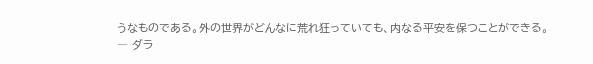うなものである。外の世界がどんなに荒れ狂っていても、内なる平安を保つことができる。
― ダラ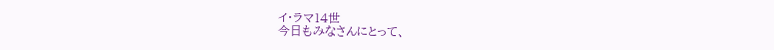イ・ラマ14世
今日もみなさんにとって、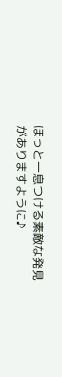ほっと一息つける素敵な発見がありますように♪